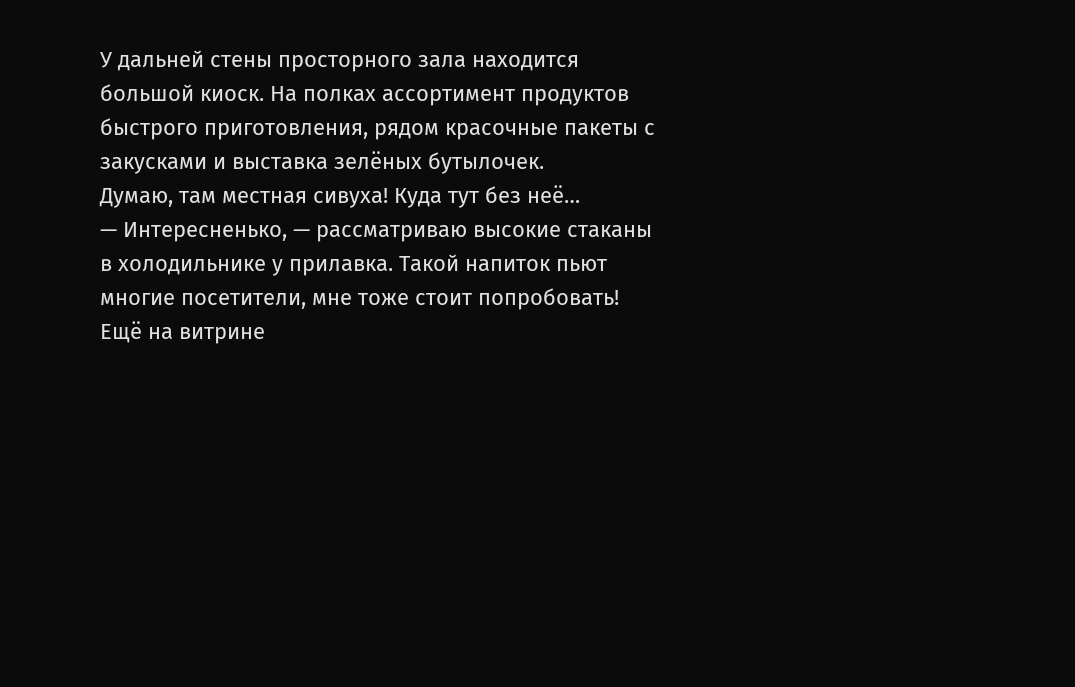У дальней стены просторного зала находится большой киоск. На полках ассортимент продуктов быстрого приготовления, рядом красочные пакеты с закусками и выставка зелёных бутылочек.
Думаю, там местная сивуха! Куда тут без неё…
— Интересненько, — рассматриваю высокие стаканы в холодильнике у прилавка. Такой напиток пьют многие посетители, мне тоже стоит попробовать!
Ещё на витрине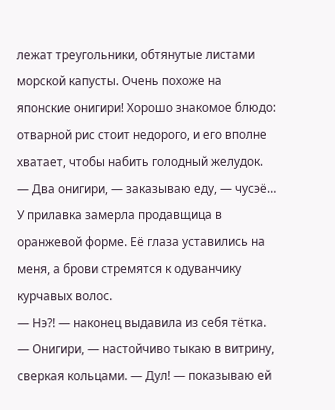лежат треугольники, обтянутые листами морской капусты. Очень похоже на японские онигири! Хорошо знакомое блюдо: отварной рис стоит недорого, и его вполне хватает, чтобы набить голодный желудок.
— Два онигири, — заказываю еду, — чусэё…
У прилавка замерла продавщица в оранжевой форме. Её глаза уставились на меня, а брови стремятся к одуванчику курчавых волос.
— Нэ?! — наконец выдавила из себя тётка.
— Онигири, — настойчиво тыкаю в витрину, сверкая кольцами. — Дул! — показываю ей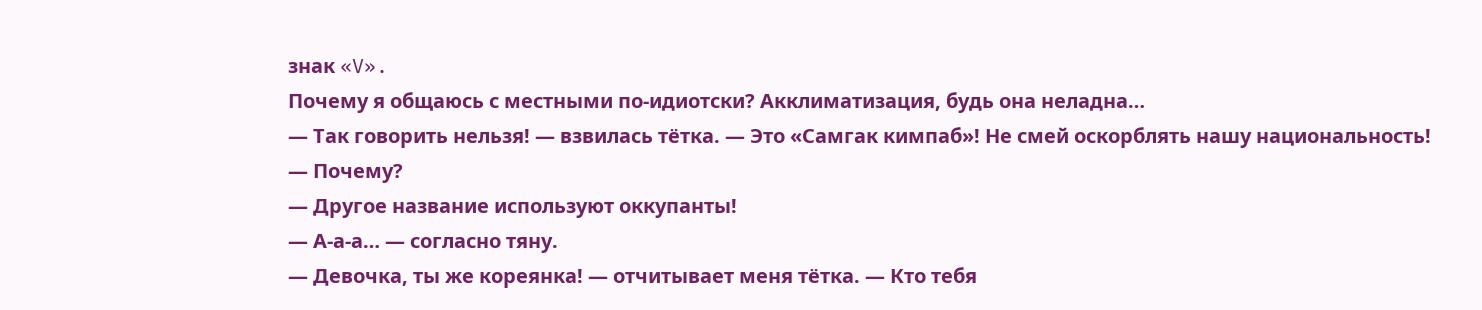знак «V».
Почему я общаюсь с местными по-идиотски? Акклиматизация, будь она неладна…
— Так говорить нельзя! — взвилась тётка. — Это «Самгак кимпаб»! Не смей оскорблять нашу национальность!
— Почему?
— Другое название используют оккупанты!
— А-а-а… — согласно тяну.
— Девочка, ты же кореянка! — отчитывает меня тётка. — Кто тебя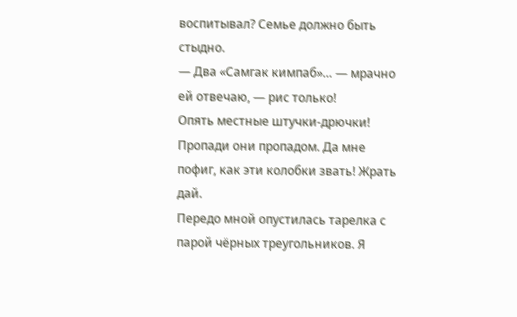воспитывал? Семье должно быть стыдно.
— Два «Самгак кимпаб»… — мрачно ей отвечаю, — рис только!
Опять местные штучки-дрючки! Пропади они пропадом. Да мне пофиг, как эти колобки звать! Жрать дай.
Передо мной опустилась тарелка с парой чёрных треугольников. Я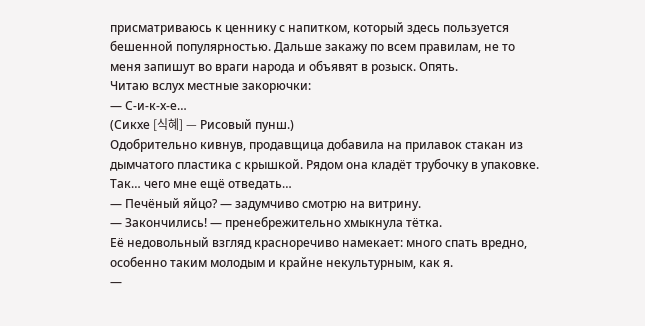присматриваюсь к ценнику с напитком, который здесь пользуется бешенной популярностью. Дальше закажу по всем правилам, не то меня запишут во враги народа и объявят в розыск. Опять.
Читаю вслух местные закорючки:
— С-и-к-х-е…
(Сикхе [식혜] — Рисовый пунш.)
Одобрительно кивнув, продавщица добавила на прилавок стакан из дымчатого пластика с крышкой. Рядом она кладёт трубочку в упаковке.
Так… чего мне ещё отведать…
— Печёный яйцо? — задумчиво смотрю на витрину.
— Закончились! — пренебрежительно хмыкнула тётка.
Её недовольный взгляд красноречиво намекает: много спать вредно, особенно таким молодым и крайне некультурным, как я.
—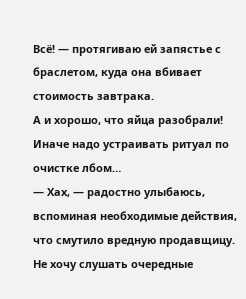Всё! — протягиваю ей запястье с браслетом, куда она вбивает стоимость завтрака.
А и хорошо, что яйца разобрали! Иначе надо устраивать ритуал по очистке лбом…
— Хах, — радостно улыбаюсь, вспоминая необходимые действия, что смутило вредную продавщицу.
Не хочу слушать очередные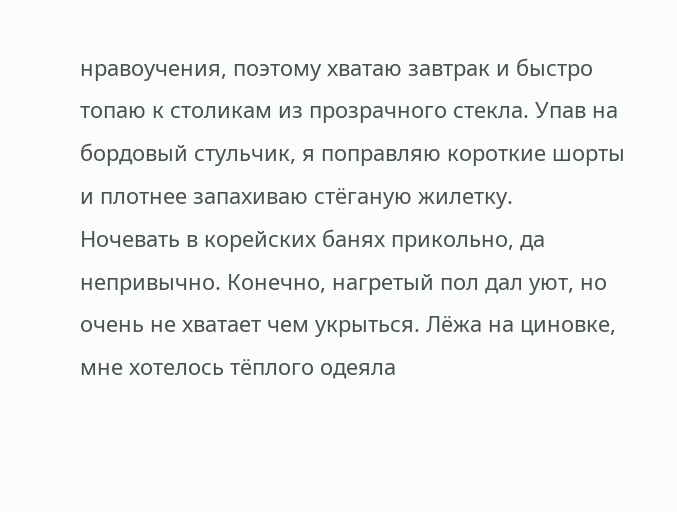нравоучения, поэтому хватаю завтрак и быстро топаю к столикам из прозрачного стекла. Упав на бордовый стульчик, я поправляю короткие шорты и плотнее запахиваю стёганую жилетку.
Ночевать в корейских банях прикольно, да непривычно. Конечно, нагретый пол дал уют, но очень не хватает чем укрыться. Лёжа на циновке, мне хотелось тёплого одеяла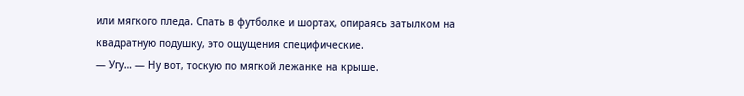или мягкого пледа. Спать в футболке и шортах, опираясь затылком на квадратную подушку, это ощущения специфические.
— Угу… — Ну вот, тоскую по мягкой лежанке на крыше.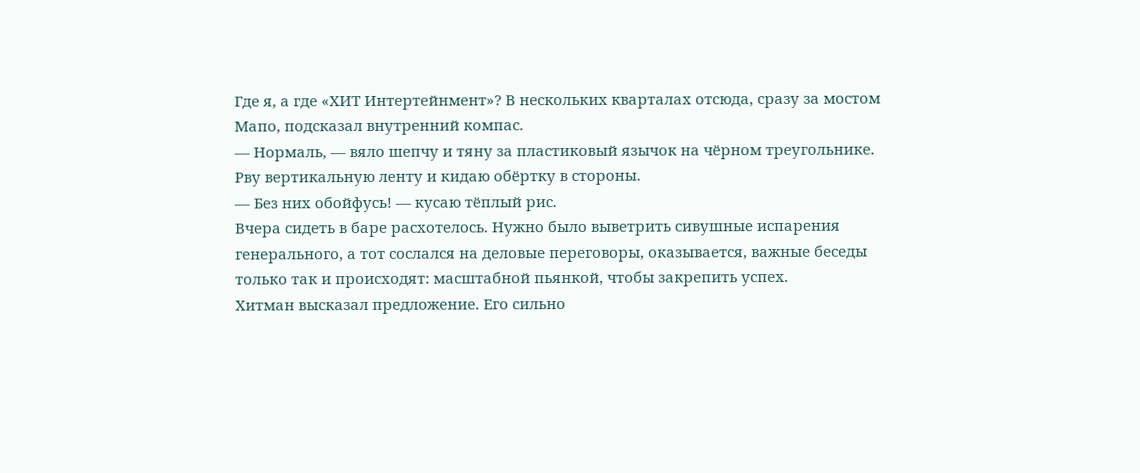Где я, а где «ХИТ Интертейнмент»? В нескольких кварталах отсюда, сразу за мостом Мапо, подсказал внутренний компас.
— Нормаль, — вяло шепчу и тяну за пластиковый язычок на чёрном треугольнике.
Рву вертикальную ленту и кидаю обёртку в стороны.
— Без них обойфусь! — кусаю тёплый рис.
Вчера сидеть в баре расхотелось. Нужно было выветрить сивушные испарения генерального, а тот сослался на деловые переговоры, оказывается, важные беседы только так и происходят: масштабной пьянкой, чтобы закрепить успех.
Хитман высказал предложение. Его сильно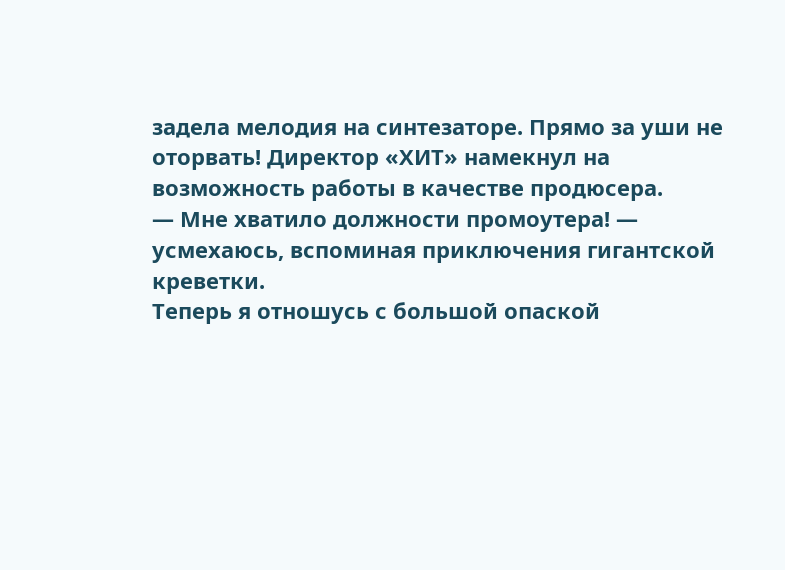задела мелодия на синтезаторе. Прямо за уши не оторвать! Директор «ХИТ» намекнул на возможность работы в качестве продюсера.
— Мне хватило должности промоутера! — усмехаюсь, вспоминая приключения гигантской креветки.
Теперь я отношусь с большой опаской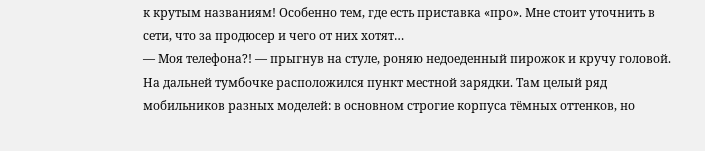к крутым названиям! Особенно тем, где есть приставка «про». Мне стоит уточнить в сети, что за продюсер и чего от них хотят…
— Моя телефона?! — прыгнув на стуле, роняю недоеденный пирожок и кручу головой.
На дальней тумбочке расположился пункт местной зарядки. Там целый ряд мобильников разных моделей: в основном строгие корпуса тёмных оттенков, но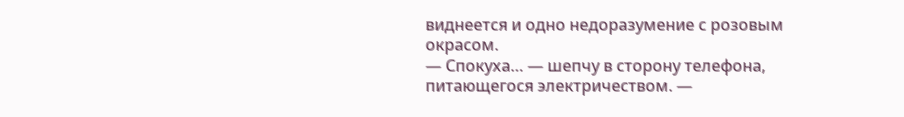виднеется и одно недоразумение с розовым окрасом.
— Спокуха… — шепчу в сторону телефона, питающегося электричеством. —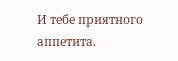И тебе приятного аппетита.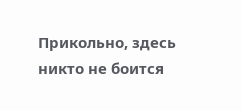Прикольно, здесь никто не боится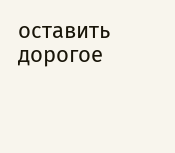оставить дорогое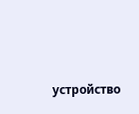устройство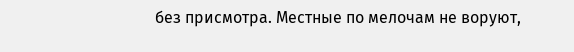без присмотра. Местные по мелочам не воруют,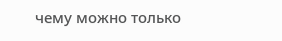чему можно только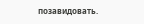позавидовать.